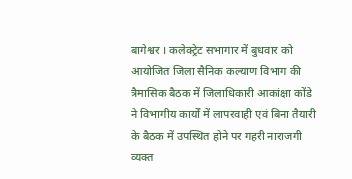बागेश्वर । कलेक्ट्रेट सभागार में बुधवार को आयोजित जिला सैनिक कल्याण विभाग की त्रैमासिक बैठक में जिलाधिकारी आकांक्षा कोंडे ने विभागीय कार्यों में लापरवाही एवं बिना तैयारी के बैठक में उपस्थित होने पर गहरी नाराजगी व्यक्त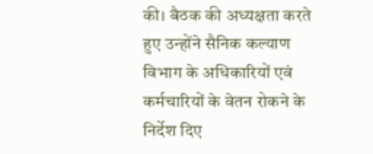की। बैठक की अध्यक्षता करते हुए उन्होंने सैनिक कल्याण विभाग के अधिकारियों एवं कर्मचारियों के वेतन रोकने के निर्देश दिए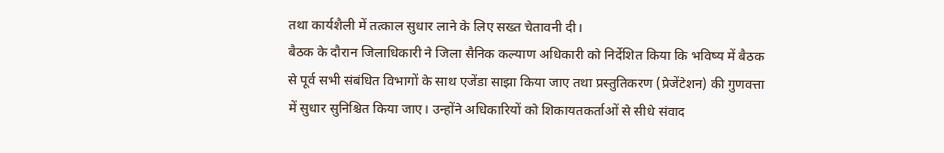तथा कार्यशैली में तत्काल सुधार लाने के लिए सख्त चेतावनी दी।
बैठक के दौरान जिलाधिकारी ने जिला सैनिक कल्याण अधिकारी को निर्देशित किया कि भविष्य में बैठक से पूर्व सभी संबंधित विभागों के साथ एजेंडा साझा किया जाए तथा प्रस्तुतिकरण (प्रेजेंटेशन) की गुणवत्ता में सुधार सुनिश्चित किया जाए। उन्होंने अधिकारियों को शिकायतकर्ताओं से सीधे संवाद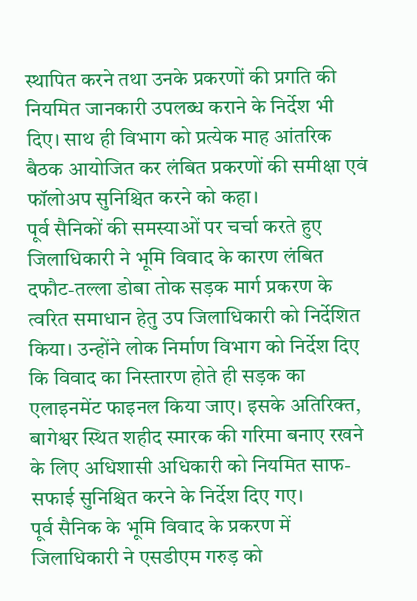स्थापित करने तथा उनके प्रकरणों की प्रगति की नियमित जानकारी उपलब्ध कराने के निर्देश भी दिए। साथ ही विभाग को प्रत्येक माह आंतरिक बैठक आयोजित कर लंबित प्रकरणों की समीक्षा एवं फॉलोअप सुनिश्चित करने को कहा।
पूर्व सैनिकों की समस्याओं पर चर्चा करते हुए जिलाधिकारी ने भूमि विवाद के कारण लंबित दफौट-तल्ला डोबा तोक सड़क मार्ग प्रकरण के त्वरित समाधान हेतु उप जिलाधिकारी को निर्देशित किया। उन्होंने लोक निर्माण विभाग को निर्देश दिए कि विवाद का निस्तारण होते ही सड़क का एलाइनमेंट फाइनल किया जाए। इसके अतिरिक्त, बागेश्वर स्थित शहीद स्मारक की गरिमा बनाए रखने के लिए अधिशासी अधिकारी को नियमित साफ-सफाई सुनिश्चित करने के निर्देश दिए गए।
पूर्व सैनिक के भूमि विवाद के प्रकरण में जिलाधिकारी ने एसडीएम गरुड़ को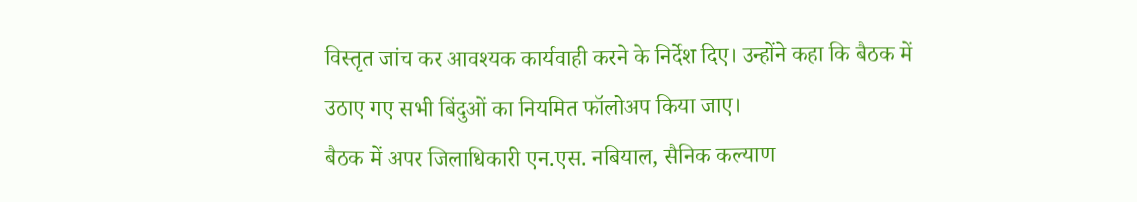विस्तृत जांच कर आवश्यक कार्यवाही करने के निर्देश दिए। उन्होंने कहा कि बैठक में उठाए गए सभी बिंदुओं का नियमित फॉलोअप किया जाए।
बैठक में अपर जिलाधिकारी एन.एस. नबियाल, सैनिक कल्याण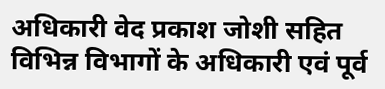अधिकारी वेद प्रकाश जोशी सहित विभिन्न विभागों के अधिकारी एवं पूर्व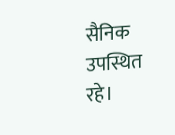सैनिक उपस्थित रहे।